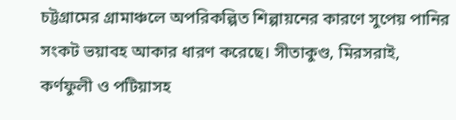চট্টগ্রামের গ্রামাঞ্চলে অপরিকল্পিত শিল্পায়নের কারণে সুপেয় পানির সংকট ভয়াবহ আকার ধারণ করেছে। সীতাকুণ্ড, মিরসরাই, কর্ণফুলী ও পটিয়াসহ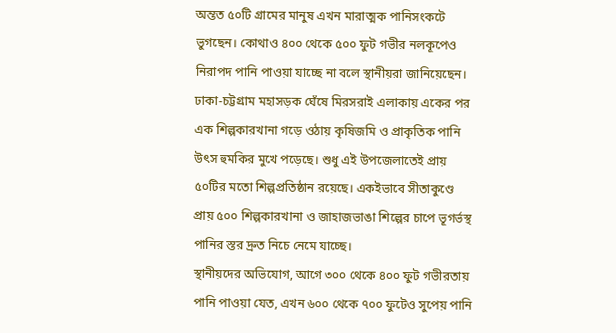অন্তত ৫০টি গ্রামের মানুষ এখন মারাত্মক পানিসংকটে ভুগছেন। কোথাও ৪০০ থেকে ৫০০ ফুট গভীর নলকূপেও নিরাপদ পানি পাওয়া যাচ্ছে না বলে স্থানীয়রা জানিয়েছেন।
ঢাকা-চট্টগ্রাম মহাসড়ক ঘেঁষে মিরসরাই এলাকায় একের পর এক শিল্পকারখানা গড়ে ওঠায় কৃষিজমি ও প্রাকৃতিক পানি উৎস হুমকির মুখে পড়েছে। শুধু এই উপজেলাতেই প্রায় ৫০টির মতো শিল্পপ্রতিষ্ঠান রয়েছে। একইভাবে সীতাকুণ্ডে প্রায় ৫০০ শিল্পকারখানা ও জাহাজভাঙা শিল্পের চাপে ভূগর্ভস্থ পানির স্তর দ্রুত নিচে নেমে যাচ্ছে।
স্থানীয়দের অভিযোগ, আগে ৩০০ থেকে ৪০০ ফুট গভীরতায় পানি পাওয়া যেত, এখন ৬০০ থেকে ৭০০ ফুটেও সুপেয় পানি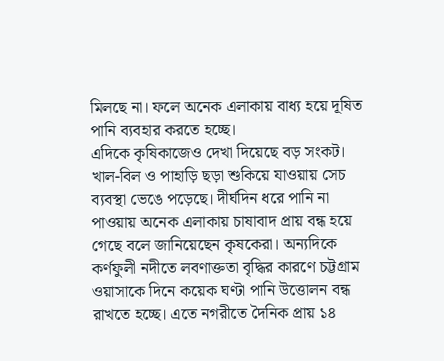মিলছে না। ফলে অনেক এলাকায় বাধ্য হয়ে দূষিত পানি ব্যবহার করতে হচ্ছে।
এদিকে কৃষিকাজেও দেখা দিয়েছে বড় সংকট। খাল-বিল ও পাহাড়ি ছড়া শুকিয়ে যাওয়ায় সেচ ব্যবস্থা ভেঙে পড়েছে। দীর্ঘদিন ধরে পানি না পাওয়ায় অনেক এলাকায় চাষাবাদ প্রায় বন্ধ হয়ে গেছে বলে জানিয়েছেন কৃষকেরা। অন্যদিকে কর্ণফুলী নদীতে লবণাক্ততা বৃদ্ধির কারণে চট্টগ্রাম ওয়াসাকে দিনে কয়েক ঘণ্টা পানি উত্তোলন বন্ধ রাখতে হচ্ছে। এতে নগরীতে দৈনিক প্রায় ১৪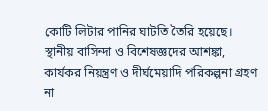কোটি লিটার পানির ঘাটতি তৈরি হয়েছে।
স্থানীয় বাসিন্দা ও বিশেষজ্ঞদের আশঙ্কা, কার্যকর নিয়ন্ত্রণ ও দীর্ঘমেয়াদি পরিকল্পনা গ্রহণ না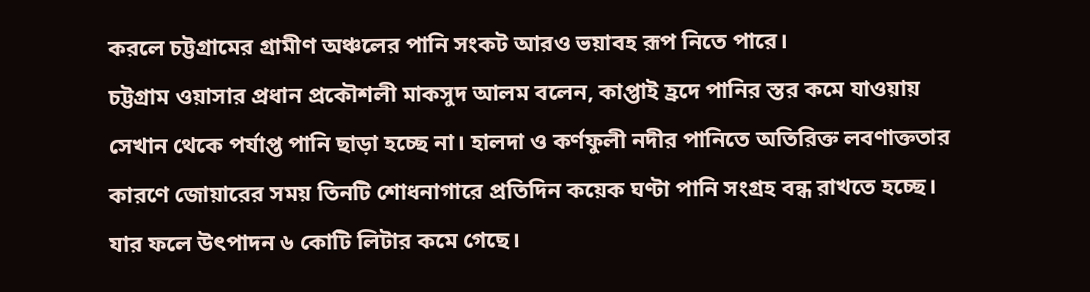করলে চট্টগ্রামের গ্রামীণ অঞ্চলের পানি সংকট আরও ভয়াবহ রূপ নিতে পারে।
চট্টগ্রাম ওয়াসার প্রধান প্রকৌশলী মাকসুদ আলম বলেন, কাপ্তাই হ্রদে পানির স্তর কমে যাওয়ায় সেখান থেকে পর্যাপ্ত পানি ছাড়া হচ্ছে না। হালদা ও কর্ণফুলী নদীর পানিতে অতিরিক্ত লবণাক্ততার কারণে জোয়ারের সময় তিনটি শোধনাগারে প্রতিদিন কয়েক ঘণ্টা পানি সংগ্রহ বন্ধ রাখতে হচ্ছে। যার ফলে উৎপাদন ৬ কোটি লিটার কমে গেছে।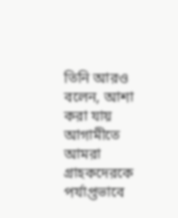তিনি আরও বলেন, আশা করা যায় আগামীতে আমরা গ্রাহকদেরকে পর্যাপ্তভাবে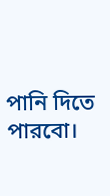পানি দিতে পারবো।